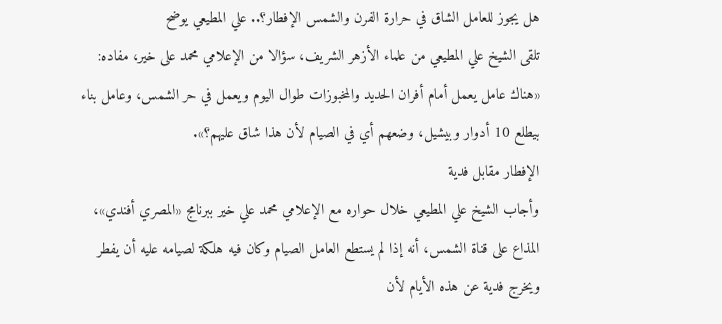هل يجوز للعامل الشاق في حرارة الفرن والشمس الإفطار؟.. علي المطيعي يوضح
تلقى الشيخ علي المطيعي من علماء الأزهر الشريف، سؤالا من الإعلامي محمد على خير، مفاده: «هناك عامل يعمل أمام أفران الحديد والمخبوزات طوال اليوم ويعمل في حر الشمس، وعامل بناء بيطلع 10 أدوار وبيشيل، وضعهم أي في الصيام لأن هذا شاق عليهم؟».
الإفطار مقابل فدية
وأجاب الشيخ علي المطيعي خلال حواره مع الإعلامي محمد علي خير ببرنامج «المصري أفندي»، المذاع على قناة الشمس، أنه إذا لم يستطع العامل الصيام وكان فيه هلكة لصيامه عليه أن يفطر ويخرج فدية عن هذه الأيام لأن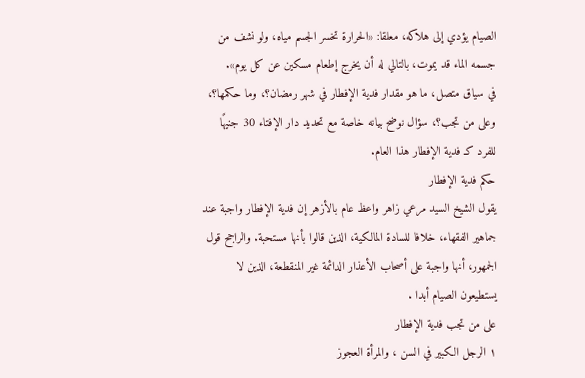الصيام يؤدي إلى هلاكه، معلقا: «الحرارة تخسر الجسم مياه، ولو نشف من جسمه الماء قد يموت، بالتالي له أن يخرج إطعام مسكين عن كل يوم».
في سياق متصل، ما هو مقدار فدية الإفطار في شهر رمضان؟، وما حكمها؟، وعلى من تجب؟، سؤال نوضح بيانه خاصة مع تحديد دار الإفتاء 30 جنيهًا للفرد كـ فدية الإفطار هذا العام.
حكم فدية الإفطار
يقول الشيخ السيد مرعي زاهر واعظ عام بالأزهر إن فدية الإفطار واجبة عند جماهير الفقهاء، خلافا للسادة المالكية، الذين قالوا بأنها مستحبة. والراجح قول الجمهور، أنها واجبة على أصحاب الأعذار الدائمة غير المنقطعة، الذين لا يستطيعون الصيام أبدا .
على من تجب فدية الإفطار
١ الرجل الكبير في السن ، والمرأة العجوز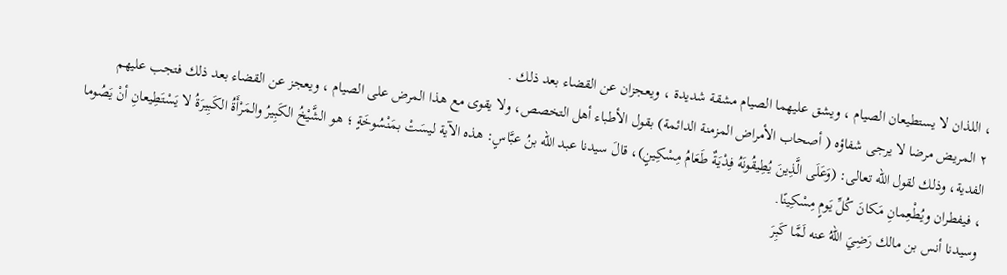، اللذان لا يستطيعان الصيام ، ويشق عليهما الصيام مشقة شديدة ، ويعجزان عن القضاء بعد ذلك .
٢ المريض مرضا لا يرجى شفاؤه ( أصحاب الأمراض المزمنة الدائمة) بقول الأطباء أهل التخصص، ولا يقوى مع هذا المرض على الصيام ، ويعجز عن القضاء بعد ذلك فتجب عليهم الفدية، وذلك لقول الله تعالى: (وَعَلَى الَّذِينَ يُطِيقُونَهُ فِدْيَةٌ طَعَامُ مِسْكِينٍ)، قالَ سيدنا عبد الله بنُ عبَّاسٍ: هذه الآية ليسَتْ بمَنْسُوخَةٍ ؛ هو الشَّيْخُ الكَبِيرُ والمَرْأَةُ الكَبِيرَةُ لا يَسْتَطِيعانِ أنْ يَصُوما ، فيفطران ويُطْعِمانِ مَكانَ كُلِّ يَومٍ مِسْكِينًا.
وسيدنا أنس بن مالك رَضِيَ اللهُ عنه لَمَّا كَبِرَ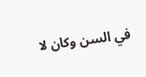في السن وكان لا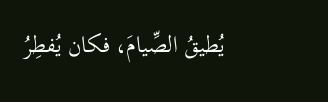يُطيقُ الصِّيامَ، فكان يُفطِرُ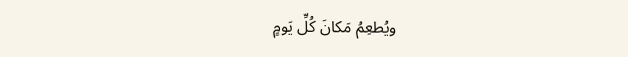ويُطعِمُ مَكانَ كُلِّ يَومٍ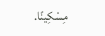مِسْكِينًا.